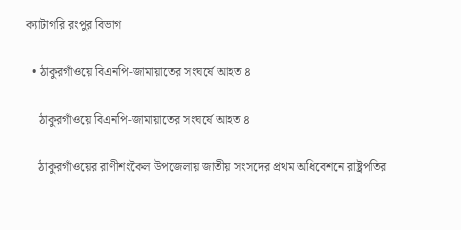ক্যাটাগরি রংপুর বিভাগ

  • ঠাকুরগাঁওয়ে বিএনপি-জামায়াতের সংঘর্ষে আহত ৪

    ঠাকুরগাঁওয়ে বিএনপি-জামায়াতের সংঘর্ষে আহত ৪

    ঠাকুরগাঁওয়ের রাণীশংকৈল উপজেলায় জাতীয় সংসদের প্রথম অধিবেশনে রাষ্ট্রপতির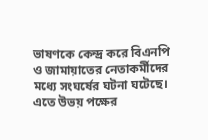ভাষণকে কেন্দ্র করে বিএনপি ও জামায়াতের নেতাকর্মীদের মধ্যে সংঘর্ষের ঘটনা ঘটেছে। এতে উভয় পক্ষের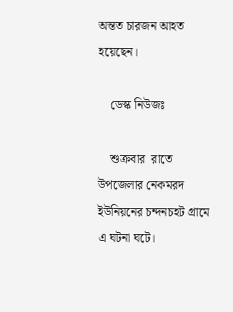অন্তত চারজন আহত হয়েছেন।

    ডেস্ক নিউজঃ

    শুক্রবার  রাতে উপজেলার নেকমরদ ইউনিয়নের চন্দনচহট গ্রামে এ ঘটনা ঘটে।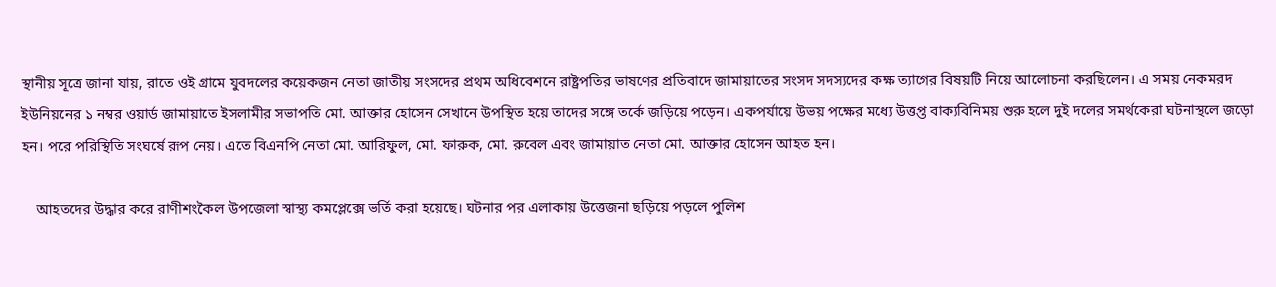স্থানীয় সূত্রে জানা যায়, রাতে ওই গ্রামে যুবদলের কয়েকজন নেতা জাতীয় সংসদের প্রথম অধিবেশনে রাষ্ট্রপতির ভাষণের প্রতিবাদে জামায়াতের সংসদ সদস্যদের কক্ষ ত্যাগের বিষয়টি নিয়ে আলোচনা করছিলেন। এ সময় নেকমরদ ইউনিয়নের ১ নম্বর ওয়ার্ড জামায়াতে ইসলামীর সভাপতি মো. আক্তার হোসেন সেখানে উপস্থিত হয়ে তাদের সঙ্গে তর্কে জড়িয়ে পড়েন। একপর্যায়ে উভয় পক্ষের মধ্যে উত্তপ্ত বাক্যবিনিময় শুরু হলে দুই দলের সমর্থকেরা ঘটনাস্থলে জড়ো হন। পরে পরিস্থিতি সংঘর্ষে রূপ নেয়। এতে বিএনপি নেতা মো. আরিফুল, মো. ফারুক, মো. রুবেল এবং জামায়াত নেতা মো. আক্তার হোসেন আহত হন।

    আহতদের উদ্ধার করে রাণীশংকৈল উপজেলা স্বাস্থ্য কমপ্লেক্সে ভর্তি করা হয়েছে। ঘটনার পর এলাকায় উত্তেজনা ছড়িয়ে পড়লে পুলিশ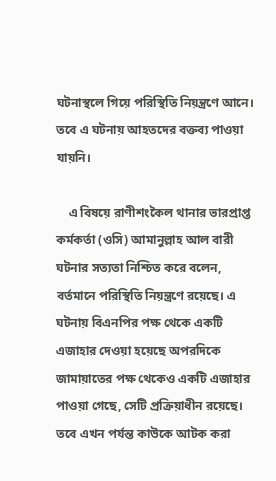ঘটনাস্থলে গিয়ে পরিস্থিতি নিয়ন্ত্রণে আনে। তবে এ ঘটনায় আহতদের বক্তব্য পাওয়া যায়নি।

    এ বিষয়ে রাণীশংকৈল থানার ভারপ্রাপ্ত কর্মকর্তা (ওসি) আমানুল্লাহ আল বারী ঘটনার সত্যতা নিশ্চিত করে বলেন, বর্তমানে পরিস্থিতি নিয়ন্ত্রণে রয়েছে। এ ঘটনায় বিএনপির পক্ষ থেকে একটি এজাহার দেওয়া হয়েছে অপরদিকে জামায়াতের পক্ষ থেকেও একটি এজাহার পাওয়া গেছে, সেটি প্রক্রিয়াধীন রয়েছে। তবে এখন পর্যন্ত কাউকে আটক করা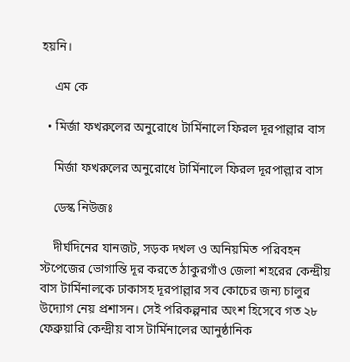হয়নি।

    এম কে

  • মির্জা ফখরুলের অনুরোধে টার্মিনালে ফিরল দূরপাল্লার বাস

    মির্জা ফখরুলের অনুরোধে টার্মিনালে ফিরল দূরপাল্লার বাস

    ডেস্ক নিউজঃ

    দীর্ঘদিনের যানজট, সড়ক দখল ও অনিয়মিত পরিবহন স্টপেজের ভোগান্তি দূর করতে ঠাকুরগাঁও জেলা শহরের কেন্দ্রীয় বাস টার্মিনালকে ঢাকাসহ দূরপাল্লার সব কোচের জন্য চালুর উদ্যোগ নেয় প্রশাসন। সেই পরিকল্পনার অংশ হিসেবে গত ২৮ ফেব্রুয়ারি কেন্দ্রীয় বাস টার্মিনালের আনুষ্ঠানিক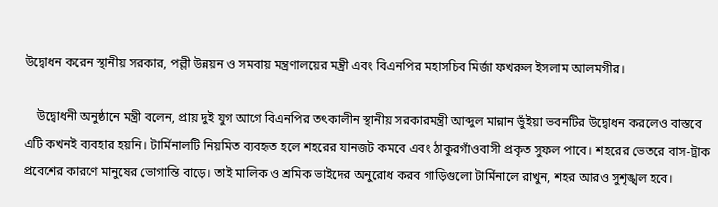উদ্বোধন করেন স্থানীয় সরকার, পল্লী উন্নয়ন ও সমবায় মন্ত্রণালয়ের মন্ত্রী এবং বিএনপির মহাসচিব মির্জা ফখরুল ইসলাম আলমগীর।

    উদ্বোধনী অনুষ্ঠানে মন্ত্রী বলেন, প্রায় দুই যুগ আগে বিএনপির তৎকালীন স্থানীয় সরকারমন্ত্রী আব্দুল মান্নান ভুঁইয়া ভবনটির উদ্বোধন করলেও বাস্তবে এটি কখনই ব্যবহার হয়নি। টার্মিনালটি নিয়মিত ব্যবহৃত হলে শহরের যানজট কমবে এবং ঠাকুরগাঁওবাসী প্রকৃত সুফল পাবে। শহরের ভেতরে বাস-ট্রাক প্রবেশের কারণে মানুষের ভোগান্তি বাড়ে। তাই মালিক ও শ্রমিক ভাইদের অনুরোধ করব গাড়িগুলো টার্মিনালে রাখুন, শহর আরও সুশৃঙ্খল হবে।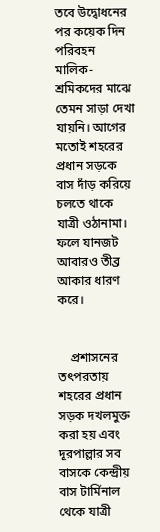তবে উদ্বোধনের পর কয়েক দিন পরিবহন মালিক-শ্রমিকদের মাঝে তেমন সাড়া দেখা যায়নি। আগের মতোই শহরের প্রধান সড়কে বাস দাঁড় করিয়ে চলতে থাকে যাত্রী ওঠানামা। ফলে যানজট আবারও তীব্র আকার ধারণ করে।


    প্রশাসনের তৎপরতায় শহরের প্রধান সড়ক দখলমুক্ত করা হয় এবং দূরপাল্লার সব বাসকে কেন্দ্রীয় বাস টার্মিনাল থেকে যাত্রী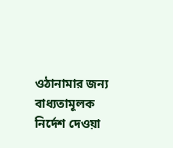ওঠানামার জন্য বাধ্যতামূলক নির্দেশ দেওয়া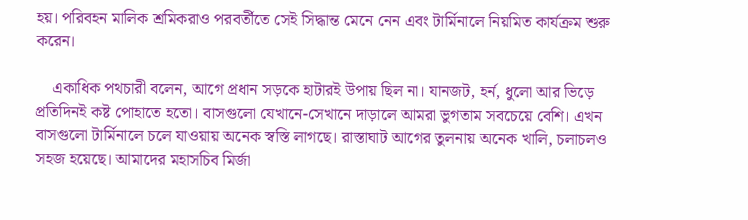হয়। পরিবহন মালিক শ্রমিকরাও পরবর্তীতে সেই সিদ্ধান্ত মেনে নেন এবং টার্মিনালে নিয়মিত কার্যক্রম শুরু করেন।

    একাধিক পথচারী বলেন, আগে প্রধান সড়কে হাটারই উপায় ছিল না। যানজট, হর্ন, ধুলো আর ভিড়ে প্রতিদিনই কষ্ট পোহাতে হতো। বাসগুলো যেখানে-সেখানে দাড়ালে আমরা ভুগতাম সবচেয়ে বেশি। এখন বাসগুলো টার্মিনালে চলে যাওয়ায় অনেক স্বস্তি লাগছে। রাস্তাঘাট আগের তুলনায় অনেক খালি, চলাচলও সহজ হয়েছে। আমাদের মহাসচিব মির্জা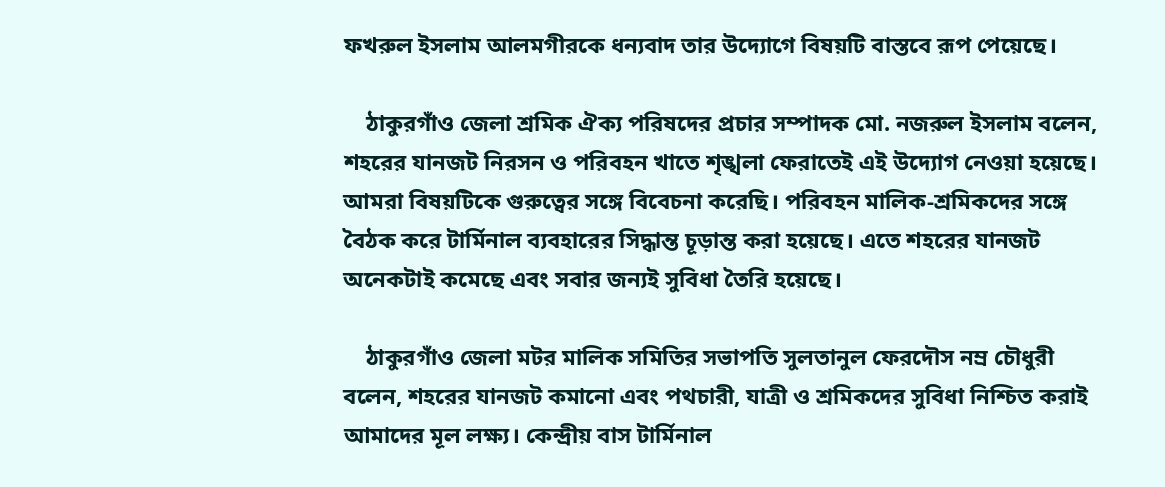ফখরুল ইসলাম আলমগীরকে ধন্যবাদ তার উদ্যোগে বিষয়টি বাস্তবে রূপ পেয়েছে।

    ঠাকুরগাঁও জেলা শ্রমিক ঐক্য পরিষদের প্রচার সম্পাদক মো. নজরুল ইসলাম বলেন, শহরের যানজট নিরসন ও পরিবহন খাতে শৃঙ্খলা ফেরাতেই এই উদ্যোগ নেওয়া হয়েছে। আমরা বিষয়টিকে গুরুত্বের সঙ্গে বিবেচনা করেছি। পরিবহন মালিক-শ্রমিকদের সঙ্গে বৈঠক করে টার্মিনাল ব্যবহারের সিদ্ধান্ত চূড়ান্ত করা হয়েছে। এতে শহরের যানজট অনেকটাই কমেছে এবং সবার জন্যই সুবিধা তৈরি হয়েছে।

    ঠাকুরগাঁও জেলা মটর মালিক সমিতির সভাপতি সুলতানুল ফেরদৌস নম্র চৌধুরী বলেন, শহরের যানজট কমানো এবং পথচারী, যাত্রী ও শ্রমিকদের সুবিধা নিশ্চিত করাই আমাদের মূল লক্ষ্য। কেন্দ্রীয় বাস টার্মিনাল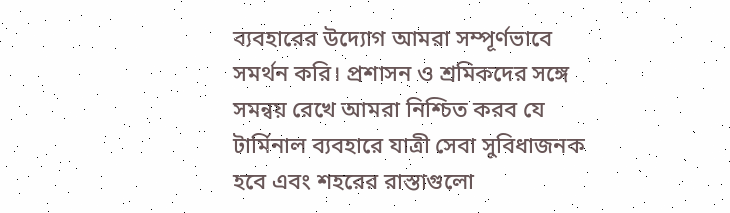ব্যবহারের উদ্যোগ আমরা সম্পূর্ণভাবে সমর্থন করি। প্রশাসন ও শ্রমিকদের সঙ্গে সমন্বয় রেখে আমরা নিশ্চিত করব যে টার্মিনাল ব্যবহারে যাত্রী সেবা সুবিধাজনক হবে এবং শহরের রাস্তাগুলো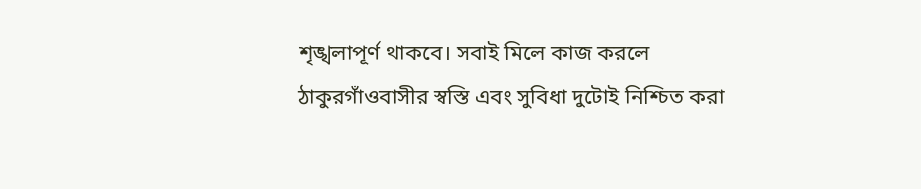শৃঙ্খলাপূর্ণ থাকবে। সবাই মিলে কাজ করলে ঠাকুরগাঁওবাসীর স্বস্তি এবং সুবিধা দুটোই নিশ্চিত করা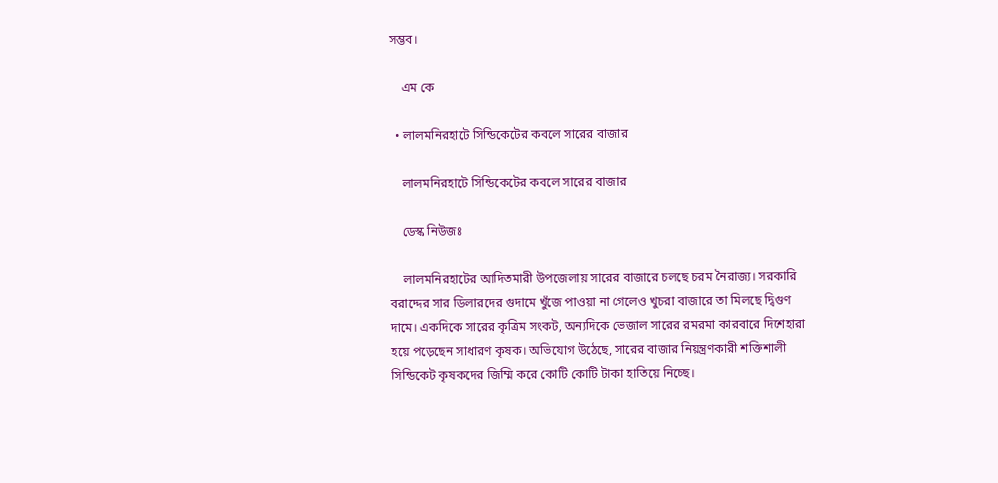সম্ভব।

    এম কে

  • লালমনিরহাটে সিন্ডিকেটের কবলে সারের বাজার

    লালমনিরহাটে সিন্ডিকেটের কবলে সারের বাজার

    ডেস্ক নিউজঃ

    লালমনিরহাটের আদিতমারী উপজেলায় সারের বাজারে চলছে চরম নৈরাজ্য। সরকারি বরাদ্দের সার ডিলারদের গুদামে খুঁজে পাওয়া না গেলেও খুচরা বাজারে তা মিলছে দ্বিগুণ দামে। একদিকে সারের কৃত্রিম সংকট, অন্যদিকে ভেজাল সারের রমরমা কারবারে দিশেহারা হয়ে পড়েছেন সাধারণ কৃষক। অভিযোগ উঠেছে, সারের বাজার নিয়ন্ত্রণকারী শক্তিশালী সিন্ডিকেট কৃষকদের জিম্মি করে কোটি কোটি টাকা হাতিয়ে নিচ্ছে।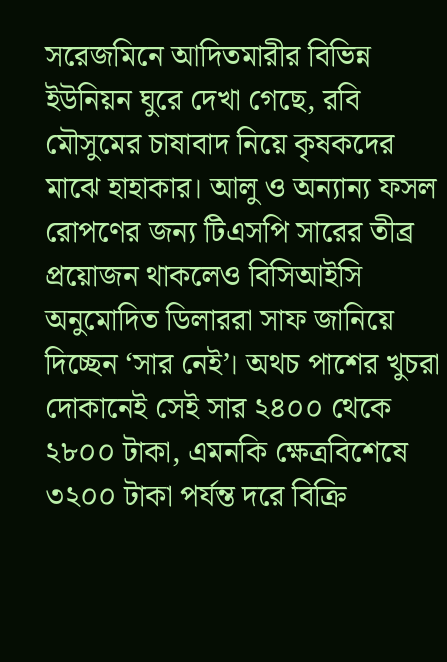সরেজমিনে আদিতমারীর বিভিন্ন ইউনিয়ন ঘুরে দেখা গেছে, রবি মৌসুমের চাষাবাদ নিয়ে কৃষকদের মাঝে হাহাকার। আলু ও অন্যান্য ফসল রোপণের জন্য টিএসপি সারের তীব্র প্রয়োজন থাকলেও বিসিআইসি অনুমোদিত ডিলাররা সাফ জানিয়ে দিচ্ছেন ‘সার নেই’। অথচ পাশের খুচরা দোকানেই সেই সার ২৪০০ থেকে ২৮০০ টাকা, এমনকি ক্ষেত্রবিশেষে ৩২০০ টাকা পর্যন্ত দরে বিক্রি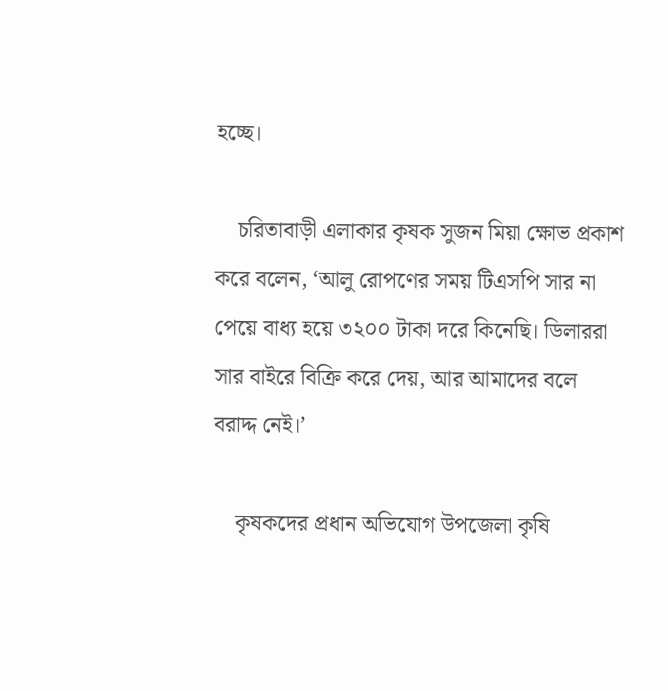হচ্ছে।

    চরিতাবাড়ী এলাকার কৃষক সুজন মিয়া ক্ষোভ প্রকাশ করে বলেন, ‘আলু রোপণের সময় টিএসপি সার না পেয়ে বাধ্য হয়ে ৩২০০ টাকা দরে কিনেছি। ডিলাররা সার বাইরে বিক্রি করে দেয়, আর আমাদের বলে বরাদ্দ নেই।’

    কৃষকদের প্রধান অভিযোগ উপজেলা কৃষি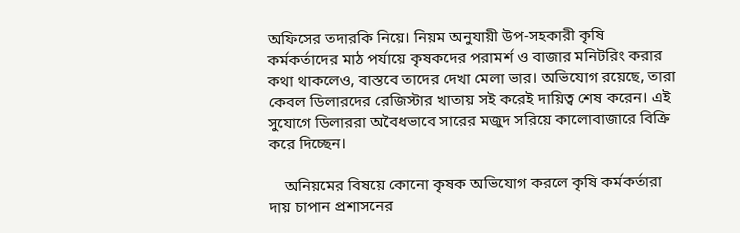অফিসের তদারকি নিয়ে। নিয়ম অনুযায়ী উপ-সহকারী কৃষি কর্মকর্তাদের মাঠ পর্যায়ে কৃষকদের পরামর্শ ও বাজার মনিটরিং করার কথা থাকলেও, বাস্তবে তাদের দেখা মেলা ভার। অভিযোগ রয়েছে, তারা কেবল ডিলারদের রেজিস্টার খাতায় সই করেই দায়িত্ব শেষ করেন। এই সুযোগে ডিলাররা অবৈধভাবে সারের মজুদ সরিয়ে কালোবাজারে বিক্রি করে দিচ্ছেন।

    অনিয়মের বিষয়ে কোনো কৃষক অভিযোগ করলে কৃষি কর্মকর্তারা দায় চাপান প্রশাসনের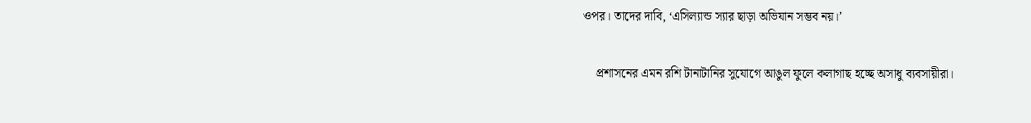ওপর। তাদের দাবি, ‘এসিল্যান্ড স্যার ছাড়া অভিযান সম্ভব নয়।’

    প্রশাসনের এমন রশি টানাটানির সুযোগে আঙুল ফুলে কলাগাছ হচ্ছে অসাধু ব্যবসায়ীরা।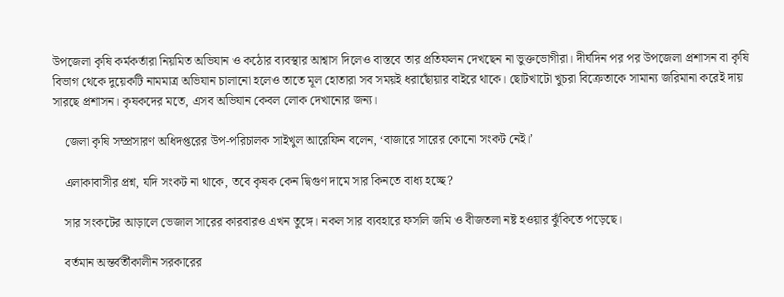উপজেলা কৃষি কর্মকর্তারা নিয়মিত অভিযান ও কঠোর ব্যবস্থার আশ্বাস দিলেও বাস্তবে তার প্রতিফলন দেখছেন না ভুক্তভোগীরা। দীর্ঘদিন পর পর উপজেলা প্রশাসন বা কৃষি বিভাগ থেকে দুয়েকটি নামমাত্র অভিযান চালানো হলেও তাতে মূল হোতারা সব সময়ই ধরাছোঁয়ার বাইরে থাকে। ছোটখাটো খুচরা বিক্রেতাকে সামান্য জরিমানা করেই দায় সারছে প্রশাসন। কৃষকদের মতে, এসব অভিযান কেবল লোক দেখানোর জন্য।

    জেলা কৃষি সম্প্রসারণ অধিদপ্তরের উপ-পরিচালক সাইখুল আরেফিন বলেন, ‘বাজারে সারের কোনো সংকট নেই।’

    এলাকাবাসীর প্রশ্ন, যদি সংকট না থাকে, তবে কৃষক কেন দ্বিগুণ দামে সার কিনতে বাধ্য হচ্ছে?

    সার সংকটের আড়ালে ভেজাল সারের কারবারও এখন তুঙ্গে। নকল সার ব্যবহারে ফসলি জমি ও বীজতলা নষ্ট হওয়ার ঝুঁকিতে পড়েছে।

    বর্তমান অন্তর্বর্তীকালীন সরকারের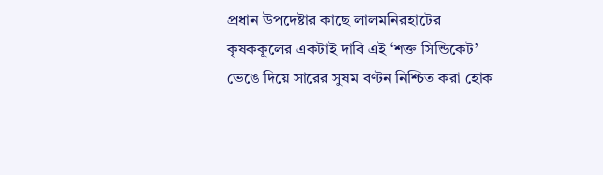প্রধান উপদেষ্টার কাছে লালমনিরহাটের কৃষককূলের একটাই দাবি এই ‘শক্ত সিন্ডিকেট’ ভেঙে দিয়ে সারের সুষম বণ্টন নিশ্চিত করা হোক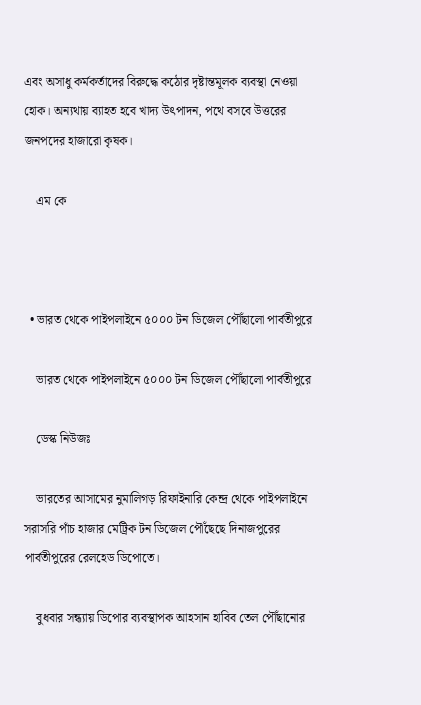এবং অসাধু কর্মকর্তাদের বিরুদ্ধে কঠোর দৃষ্টান্তমূলক ব্যবস্থা নেওয়া হোক। অন্যথায় ব্যাহত হবে খাদ্য উৎপাদন, পথে বসবে উত্তরের জনপদের হাজারো কৃষক।

    এম কে



  • ভারত থেকে পাইপলাইনে ৫০০০ টন ডিজেল পৌঁছালো পার্বতীপুরে

    ভারত থেকে পাইপলাইনে ৫০০০ টন ডিজেল পৌঁছালো পার্বতীপুরে

    ডেস্ক নিউজঃ

    ভারতের আসামের নুমালিগড় রিফাইনারি কেন্দ্র থেকে পাইপলাইনে সরাসরি পাঁচ হাজার মেট্রিক টন ডিজেল পৌঁছেছে দিনাজপুরের পার্বতীপুরের রেলহেড ডিপোতে।

    বুধবার সন্ধ্যায় ডিপোর ব্যবস্থাপক আহসান হাবিব তেল পৌঁছানোর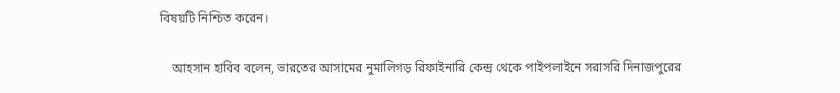বিষয়টি নিশ্চিত করেন।

    আহসান হাবিব বলেন, ভারতের আসামের নুমালিগড় রিফাইনারি কেন্দ্র থেকে পাইপলাইনে সরাসরি দিনাজপুরের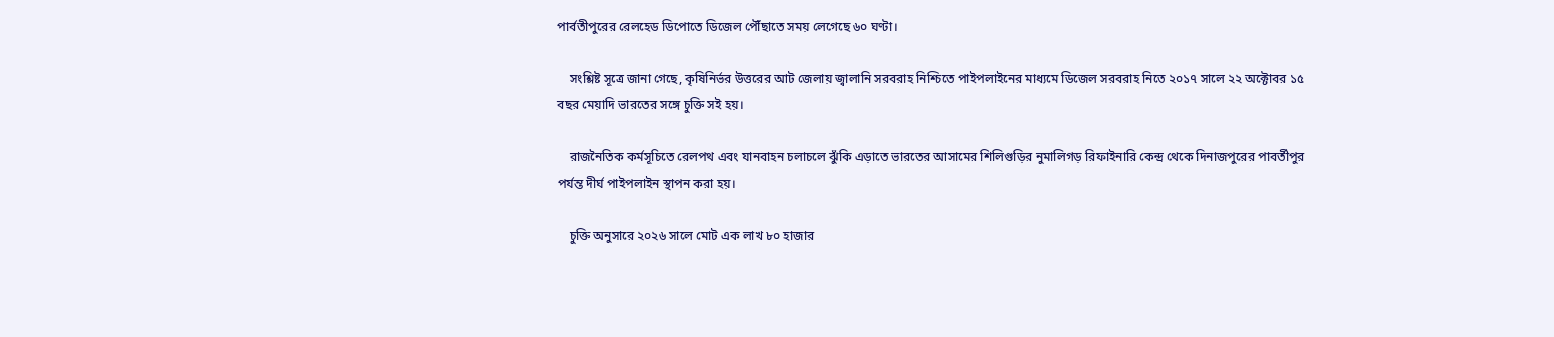পার্বতীপুরের রেলহেড ডিপোতে ডিজেল পৌঁছাতে সময় লেগেছে ৬০ ঘণ্টা।

    সংশ্লিষ্ট সূত্রে জানা গেছে, কৃষিনির্ভর উত্তরের আট জেলায় জ্বালানি সরবরাহ নিশ্চিতে পাইপলাইনের মাধ্যমে ডিজেল সরবরাহ নিতে ২০১৭ সালে ২২ অক্টোবর ১৫ বছর মেয়াদি ভারতের সঙ্গে চুক্তি সই হয়।

    রাজনৈতিক কর্মসূচিতে রেলপথ এবং যানবাহন চলাচলে ঝুঁকি এড়াতে ভারতের আসামের শিলিগুড়ির নুমালিগড় রিফাইনারি কেন্দ্র থেকে দিনাজপুরের পাবর্তীপুর পর্যন্ত দীর্ঘ পাইপলাইন স্থাপন করা হয়।

    চুক্তি অনুসারে ২০২৬ সালে মোট এক লাখ ৮০ হাজার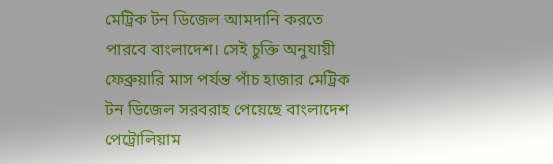মেট্রিক টন ডিজেল আমদানি করতে পারবে বাংলাদেশ। সেই চুক্তি অনুযায়ী ফেব্রুয়ারি মাস পর্যন্ত পাঁচ হাজার মেট্রিক টন ডিজেল সরবরাহ পেয়েছে বাংলাদেশ পেট্রোলিয়াম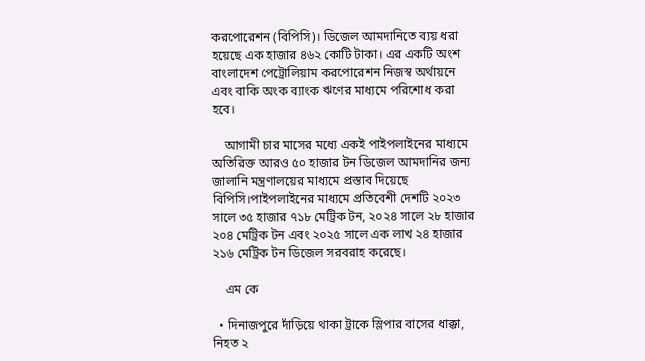করপোরেশন (বিপিসি)। ডিজেল আমদানিতে ব্যয় ধরা হয়েছে এক হাজার ৪৬২ কোটি টাকা। এর একটি অংশ বাংলাদেশ পেট্রোলিয়াম করপোরেশন নিজস্ব অর্থায়নে এবং বাকি অংক ব্যাংক ঋণের মাধ্যমে পরিশোধ করা হবে।

    আগামী চার মাসের মধ্যে একই পাইপলাইনের মাধ্যমে অতিরিক্ত আরও ৫০ হাজার টন ডিজেল আমদানির জন্য জালানি মন্ত্রণালয়ের মাধ্যমে প্রস্তাব দিয়েছে বিপিসি।পাইপলাইনের মাধ্যমে প্রতিবেশী দেশটি ২০২৩ সালে ৩৫ হাজার ৭১৮ মেট্রিক টন, ২০২৪ সালে ২৮ হাজার ২০৪ মেট্রিক টন এবং ২০২৫ সালে এক লাখ ২৪ হাজার ২১৬ মেট্রিক টন ডিজেল সরবরাহ করেছে।

    এম কে

  • দিনাজপুরে দাঁড়িয়ে থাকা ট্রাকে স্লিপার বাসের ধাক্কা, নিহত ২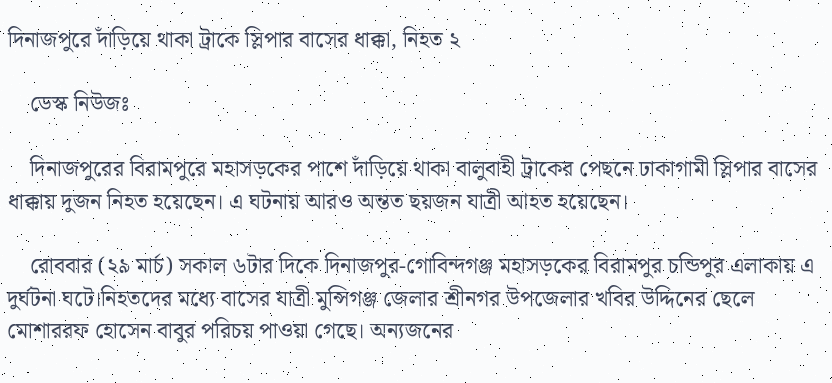দিনাজপুরে দাঁড়িয়ে থাকা ট্রাকে স্লিপার বাসের ধাক্কা, নিহত ২

    ডেস্ক নিউজঃ

    দিনাজপুরের বিরামপুরে মহাসড়কের পাশে দাঁড়িয়ে থাকা বালুবাহী ট্রাকের পেছনে ঢাকাগামী স্লিপার বাসের ধাক্কায় দুজন নিহত হয়েছেন। এ ঘটনায় আরও অন্তত ছয়জন যাত্রী আহত হয়েছেন।

    রোববার (২৯ মার্চ) সকাল ৬টার দিকে দিনাজপুর-গোবিন্দগঞ্জ মহাসড়কের বিরামপুর চন্ডিপুর এলাকায় এ দুর্ঘটনা ঘটে।নিহতদের মধ্যে বাসের যাত্রী মুন্সিগঞ্জ জেলার শ্রীনগর উপজেলার খবির উদ্দিনের ছেলে মোশাররফ হোসেন বাবুর পরিচয় পাওয়া গেছে। অন্যজনের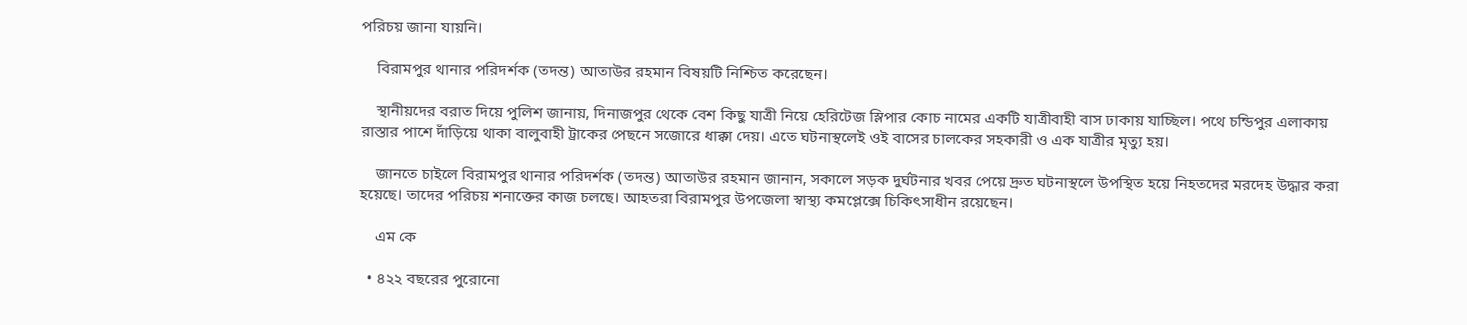পরিচয় জানা যায়নি।

    বিরামপুর থানার পরিদর্শক (তদন্ত) আতাউর রহমান বিষয়টি নিশ্চিত করেছেন।

    স্থানীয়দের বরাত দিয়ে পুলিশ জানায়, দিনাজপুর থেকে বেশ কিছু যাত্রী নিয়ে হেরিটেজ স্লিপার কোচ নামের একটি যাত্রীবাহী বাস ঢাকায় যাচ্ছিল। পথে চন্ডিপুর এলাকায় রাস্তার পাশে দাঁড়িয়ে থাকা বালুবাহী ট্রাকের পেছনে সজোরে ধাক্কা দেয়। এতে ঘটনাস্থলেই ওই বাসের চালকের সহকারী ও এক যাত্রীর মৃত্যু হয়।

    জানতে চাইলে বিরামপুর থানার পরিদর্শক (তদন্ত) আতাউর রহমান জানান, সকালে সড়ক দুর্ঘটনার খবর পেয়ে দ্রুত ঘটনাস্থলে উপস্থিত হয়ে নিহতদের মরদেহ উদ্ধার করা হয়েছে। তাদের পরিচয় শনাক্তের কাজ চলছে। আহতরা বিরামপুর উপজেলা স্বাস্থ্য কমপ্লেক্সে চিকিৎসাধীন রয়েছেন।

    এম কে

  • ৪২২ বছরের পুরোনো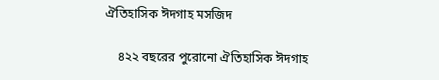ঐতিহাসিক ঈদগাহ মসজিদ

    ৪২২ বছরের পুরোনো ঐতিহাসিক ঈদগাহ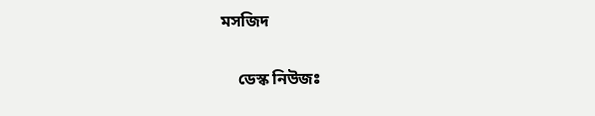মসজিদ

    ডেস্ক নিউজঃ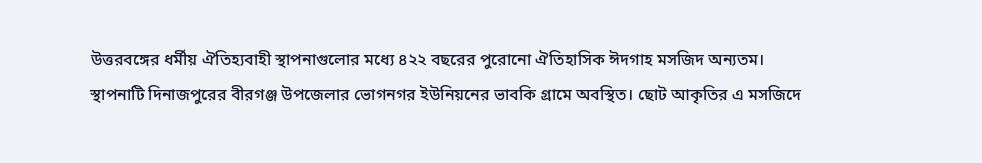উত্তরবঙ্গের ধর্মীয় ঐতিহ্যবাহী স্থাপনাগুলোর মধ্যে ৪২২ বছরের পুরোনো ঐতিহাসিক ঈদগাহ মসজিদ অন্যতম। স্থাপনাটি দিনাজপুরের বীরগঞ্জ উপজেলার ভোগনগর ইউনিয়নের ভাবকি গ্রামে অবস্থিত। ছোট আকৃতির এ মসজিদে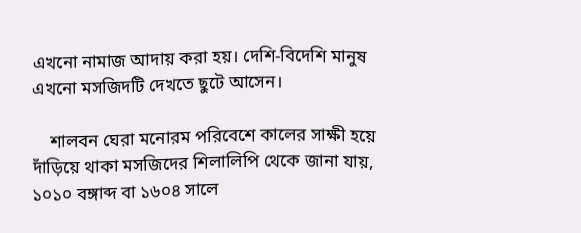এখনো নামাজ আদায় করা হয়। দেশি-বিদেশি মানুষ এখনো মসজিদটি দেখতে ছুটে আসেন।

    শালবন ঘেরা মনোরম পরিবেশে কালের সাক্ষী হয়ে দাঁড়িয়ে থাকা মসজিদের শিলালিপি থেকে জানা যায়, ১০১০ বঙ্গাব্দ বা ১৬০৪ সালে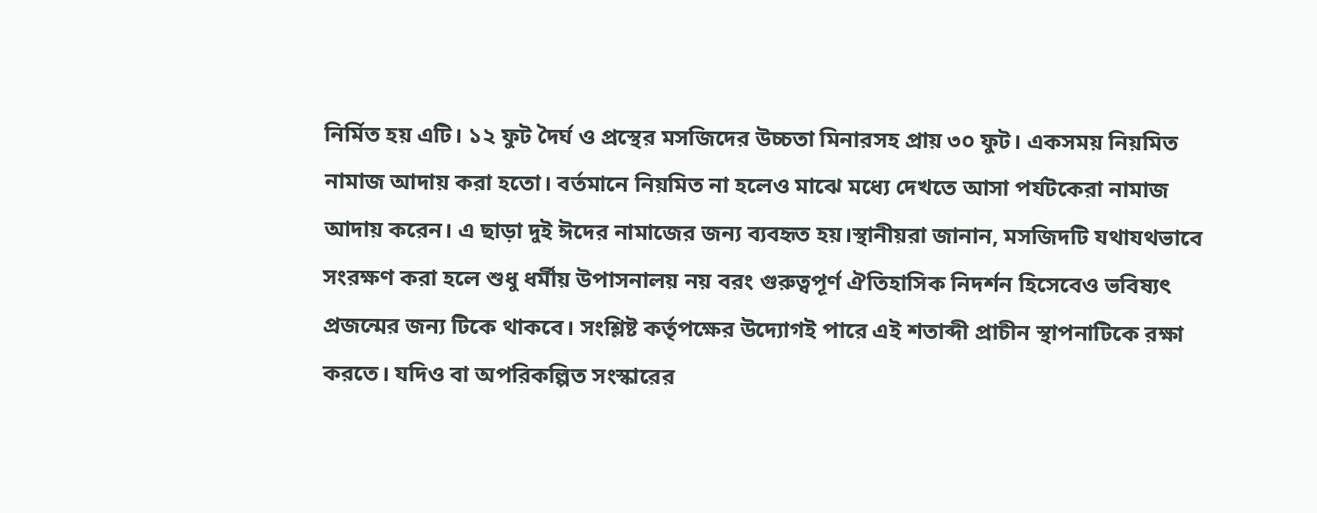নির্মিত হয় এটি। ১২ ফুট দৈর্ঘ ও প্রস্থের মসজিদের উচ্চতা মিনারসহ প্রায় ৩০ ফুট। একসময় নিয়মিত নামাজ আদায় করা হতো। বর্তমানে নিয়মিত না হলেও মাঝে মধ্যে দেখতে আসা পর্যটকেরা নামাজ আদায় করেন। এ ছাড়া দুই ঈদের নামাজের জন্য ব্যবহৃত হয়।স্থানীয়রা জানান, মসজিদটি যথাযথভাবে সংরক্ষণ করা হলে শুধু ধর্মীয় উপাসনালয় নয় বরং গুরুত্বপূর্ণ ঐতিহাসিক নিদর্শন হিসেবেও ভবিষ্যৎ প্রজন্মের জন্য টিকে থাকবে। সংশ্লিষ্ট কর্তৃপক্ষের উদ্যোগই পারে এই শতাব্দী প্রাচীন স্থাপনাটিকে রক্ষা করতে। যদিও বা অপরিকল্পিত সংস্কারের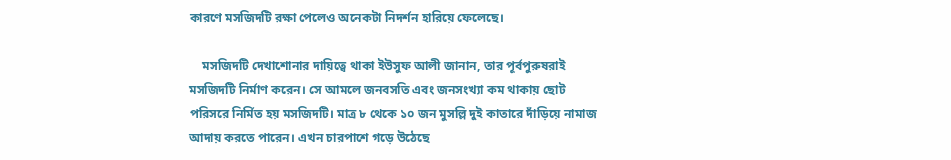কারণে মসজিদটি রক্ষা পেলেও অনেকটা নিদর্শন হারিয়ে ফেলেছে।

    মসজিদটি দেখাশোনার দায়িত্বে থাকা ইউসুফ আলী জানান, তার পূর্বপুরুষরাই মসজিদটি নির্মাণ করেন। সে আমলে জনবসতি এবং জনসংখ্যা কম থাকায় ছোট পরিসরে নির্মিত হয় মসজিদটি। মাত্র ৮ থেকে ১০ জন মুসল্লি দুই কাতারে দাঁড়িয়ে নামাজ আদায় করতে পারেন। এখন চারপাশে গড়ে উঠেছে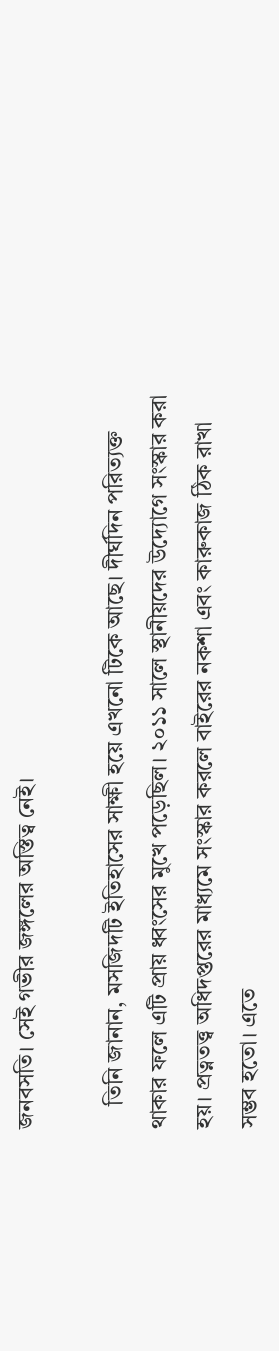জনবসতি। সেই গভীর জঙ্গলের অস্তিত্ব নেই।

    তিনি জানান, মসজিদটি ইতিহাসের সাক্ষী হয়ে এখনো টিকে আছে। দীর্ঘদিন পরিত্যক্ত থাকার ফলে এটি প্রায় ধ্বংসের মুখে পড়েছিল। ২০১১ সালে স্থানীয়দের উদ্যোগে সংস্কার করা হয়। প্রত্নতত্ত্ব অধিদপ্তরের মাধ্যমে সংস্কার করলে বাইরের নকশা এবং কারুকাজ ঠিক রাখা সম্ভব হতো। এতে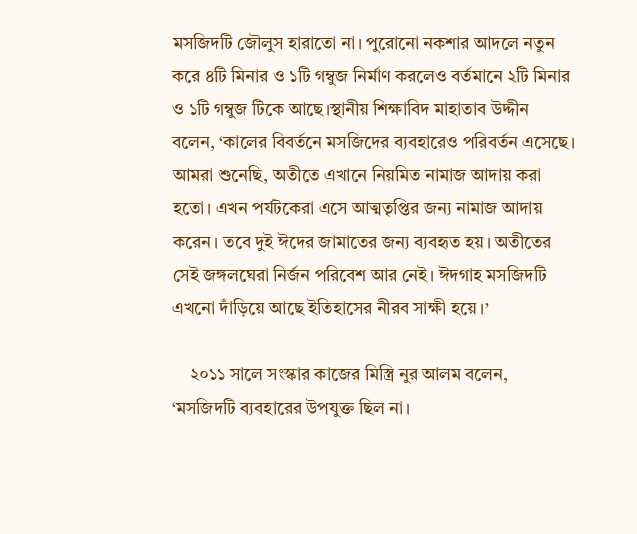মসজিদটি জৌলুস হারাতো না। পুরোনো নকশার আদলে নতুন করে ৪টি মিনার ও ১টি গম্বুজ নির্মাণ করলেও বর্তমানে ২টি মিনার ও ১টি গম্বুজ টিকে আছে।স্থানীয় শিক্ষাবিদ মাহাতাব উদ্দীন বলেন, ‘কালের বিবর্তনে মসজিদের ব্যবহারেও পরিবর্তন এসেছে। আমরা শুনেছি, অতীতে এখানে নিয়মিত নামাজ আদায় করা হতো। এখন পর্যটকেরা এসে আত্মতৃপ্তির জন্য নামাজ আদায় করেন। তবে দুই ঈদের জামাতের জন্য ব্যবহৃত হয়। অতীতের সেই জঙ্গলঘেরা নির্জন পরিবেশ আর নেই। ঈদগাহ মসজিদটি এখনো দাঁড়িয়ে আছে ইতিহাসের নীরব সাক্ষী হয়ে।’

    ২০১১ সালে সংস্কার কাজের মিস্ত্রি নুর আলম বলেন, ‘মসজিদটি ব্যবহারের উপযুক্ত ছিল না।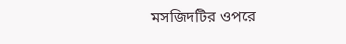মসজিদটির ওপরে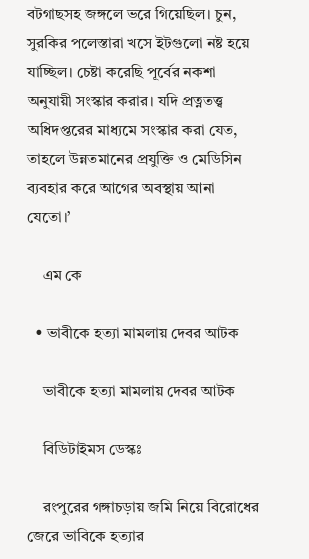বটগাছসহ জঙ্গলে ভরে গিয়েছিল। চুন, সুরকির পলেস্তারা খসে ইটগুলো নষ্ট হয়ে যাচ্ছিল। চেষ্টা করেছি পূর্বের নকশা অনুযায়ী সংস্কার করার। যদি প্রত্নতত্ত্ব অধিদপ্তরের মাধ্যমে সংস্কার করা যেত, তাহলে উন্নতমানের প্রযুক্তি ও মেডিসিন ব্যবহার করে আগের অবস্থায় আনা যেতো।’

    এম কে

  • ভাবীকে হত্যা মামলায় দেবর আটক

    ভাবীকে হত্যা মামলায় দেবর আটক

    বিডিটাইমস ডেস্কঃ

    রংপুরের গঙ্গাচড়ায় জমি নিয়ে বিরোধের জেরে ভাবিকে হত্যার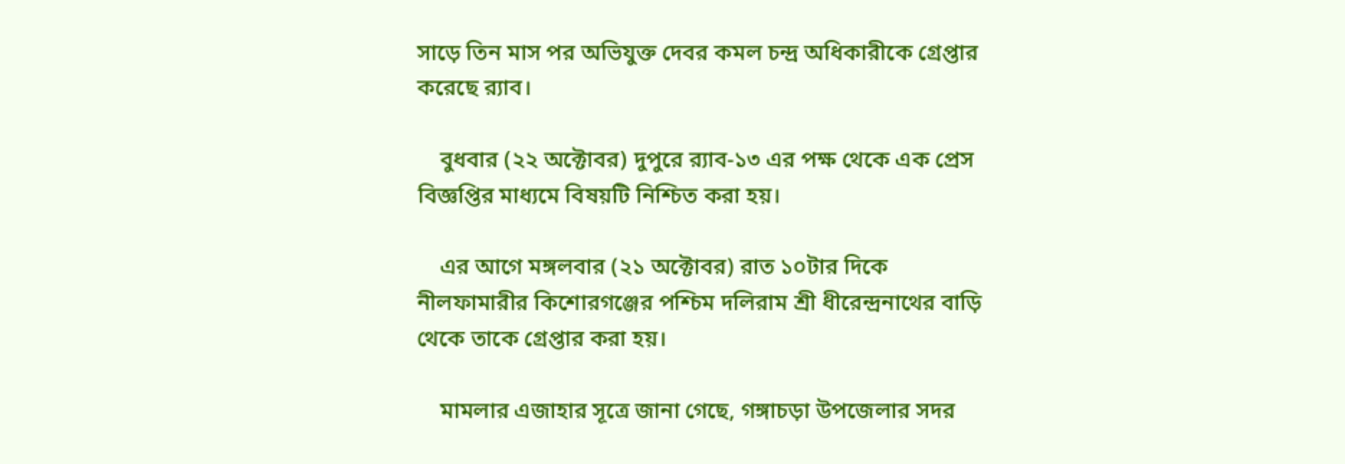সাড়ে তিন মাস পর অভিযুক্ত দেবর কমল চন্দ্র অধিকারীকে গ্রেপ্তার করেছে র‌্যাব।

    বুধবার (২২ অক্টোবর) দুপুরে র‍্যাব-১৩ এর পক্ষ থেকে এক প্রেস বিজ্ঞপ্তির মাধ্যমে বিষয়টি নিশ্চিত করা হয়।

    এর আগে মঙ্গলবার (২১ অক্টোবর) রাত ১০টার দিকে নীলফামারীর কিশোরগঞ্জের পশ্চিম দলিরাম শ্রী ধীরেন্দ্রনাথের বাড়ি থেকে তাকে গ্রেপ্তার করা হয়।

    মামলার এজাহার সূত্রে জানা গেছে, গঙ্গাচড়া উপজেলার সদর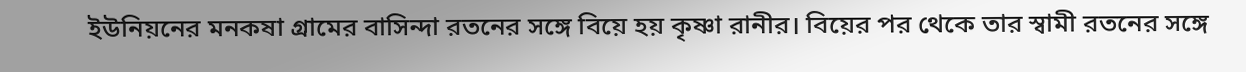ইউনিয়নের মনকষা গ্রামের বাসিন্দা রতনের সঙ্গে বিয়ে হয় কৃষ্ণা রানীর। বিয়ের পর থেকে তার স্বামী রতনের সঙ্গে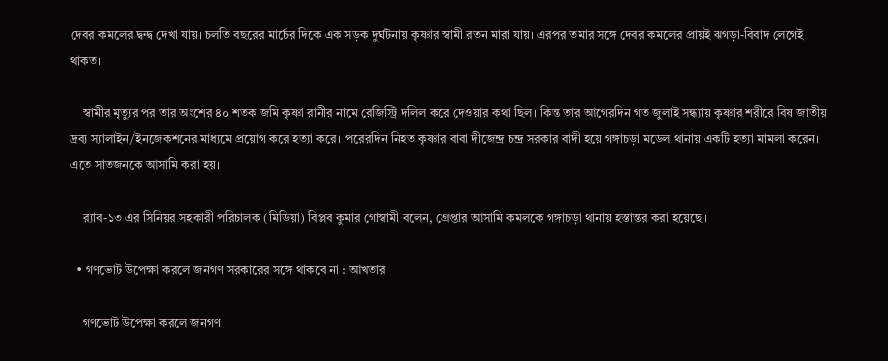দেবর কমলের দ্বন্দ্ব দেখা যায়। চলতি বছরের মার্চের দিকে এক সড়ক দুর্ঘটনায় কৃষ্ণার স্বামী রতন মারা যায়। এরপর তমার সঙ্গে দেবর কমলের প্রায়ই ঝগড়া-বিবাদ লেগেই থাকত।

    স্বামীর মৃত্যুর পর তার অংশের ৪০ শতক জমি কৃষ্ণা রানীর নামে রেজিস্ট্রি দলিল করে দেওয়ার কথা ছিল। কিন্ত তার আগেরদিন গত জুলাই সন্ধ্যায় কৃষ্ণার শরীরে বিষ জাতীয় দ্রব্য স্যালাইন/ইনজেকশনের মাধ্যমে প্রয়োগ করে হত্যা করে। পরেরদিন নিহত কৃষ্ণার বাবা দীজেন্দ্র চন্দ্র সরকার বাদী হয়ে গঙ্গাচড়া মডেল থানায় একটি হত্যা মামলা করেন। এতে সাতজনকে আসামি করা হয়।

    র‍্যাব-১৩ এর সিনিয়র সহকারী পরিচালক (মিডিয়া) বিপ্লব কুমার গোস্বামী বলেন, গ্রেপ্তার আসামি কমলকে গঙ্গাচড়া থানায় হস্তান্তর করা হয়েছে।

  • গণভোট উপেক্ষা করলে জনগণ সরকারের সঙ্গে থাকবে না : আখতার

    গণভোট উপেক্ষা করলে জনগণ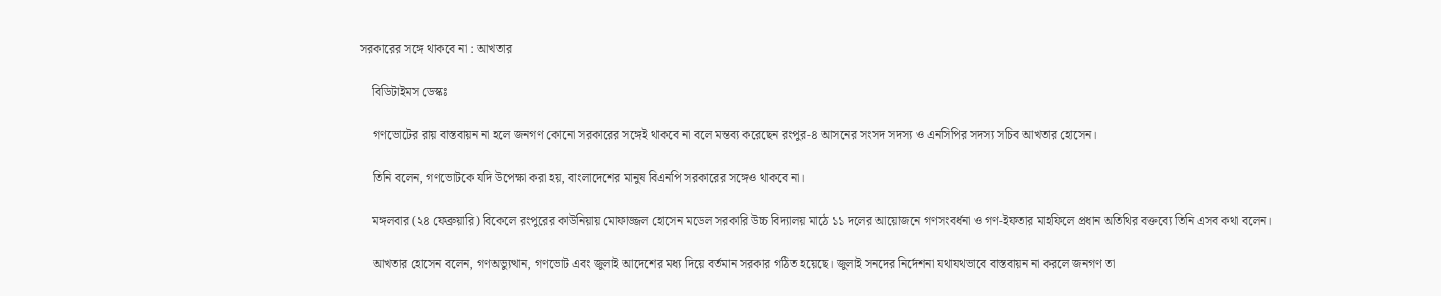সরকারের সঙ্গে থাকবে না : আখতার

    বিডিটাইমস ডেস্কঃ

    গণভোটের রায় বাস্তবায়ন না হলে জনগণ কোনো সরকারের সঙ্গেই থাকবে না বলে মন্তব্য করেছেন রংপুর-৪ আসনের সংসদ সদস্য ও এনসিপির সদস্য সচিব আখতার হোসেন।

    তিনি বলেন, গণভোটকে যদি উপেক্ষা করা হয়, বাংলাদেশের মানুষ বিএনপি সরকারের সঙ্গেও থাকবে না।

    মঙ্গলবার (২৪ ফেব্রুয়ারি) বিকেলে রংপুরের কাউনিয়ায় মোফাজ্জল হোসেন মডেল সরকারি উচ্চ বিদ্যালয় মাঠে ১১ দলের আয়োজনে গণসংবর্ধনা ও গণ-ইফতার মাহফিলে প্রধান অতিথির বক্তব্যে তিনি এসব কথা বলেন।

    আখতার হোসেন বলেন, গণঅভ্যুত্থান, গণভোট এবং জুলাই আদেশের মধ্য দিয়ে বর্তমান সরকার গঠিত হয়েছে। জুলাই সনদের নির্দেশনা যথাযথভাবে বাস্তবায়ন না করলে জনগণ তা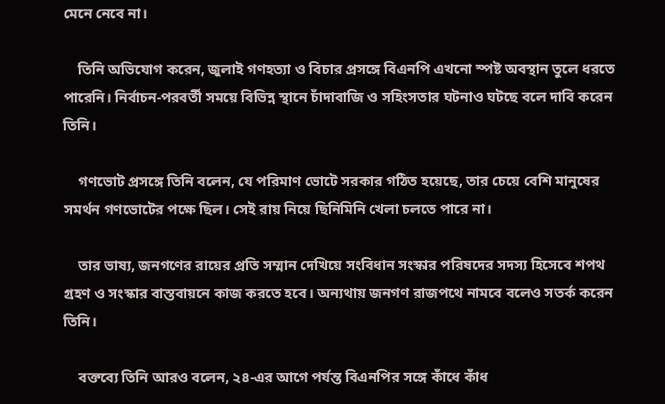মেনে নেবে না।

    তিনি অভিযোগ করেন, জুলাই গণহত্যা ও বিচার প্রসঙ্গে বিএনপি এখনো স্পষ্ট অবস্থান তুলে ধরতে পারেনি। নির্বাচন-পরবর্তী সময়ে বিভিন্ন স্থানে চাঁদাবাজি ও সহিংসতার ঘটনাও ঘটছে বলে দাবি করেন তিনি।

    গণভোট প্রসঙ্গে তিনি বলেন, যে পরিমাণ ভোটে সরকার গঠিত হয়েছে, তার চেয়ে বেশি মানুষের সমর্থন গণভোটের পক্ষে ছিল। সেই রায় নিয়ে ছিনিমিনি খেলা চলতে পারে না।

    তার ভাষ্য, জনগণের রায়ের প্রতি সম্মান দেখিয়ে সংবিধান সংস্কার পরিষদের সদস্য হিসেবে শপথ গ্রহণ ও সংস্কার বাস্তবায়নে কাজ করতে হবে। অন্যথায় জনগণ রাজপথে নামবে বলেও সতর্ক করেন তিনি।

    বক্তব্যে তিনি আরও বলেন, ২৪-এর আগে পর্যন্ত বিএনপির সঙ্গে কাঁধে কাঁধ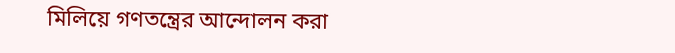মিলিয়ে গণতন্ত্রের আন্দোলন করা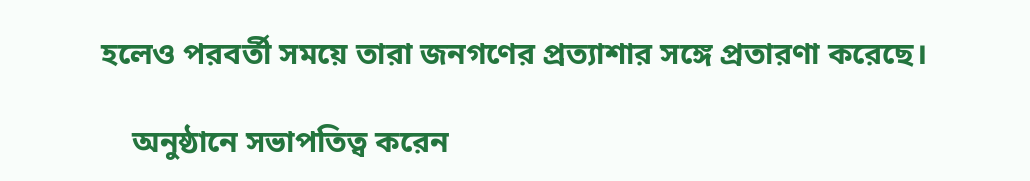হলেও পরবর্তী সময়ে তারা জনগণের প্রত্যাশার সঙ্গে প্রতারণা করেছে।

    অনুষ্ঠানে সভাপতিত্ব করেন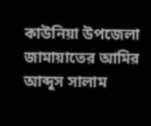কাউনিয়া উপজেলা জামায়াতের আমির আব্দুস সালাম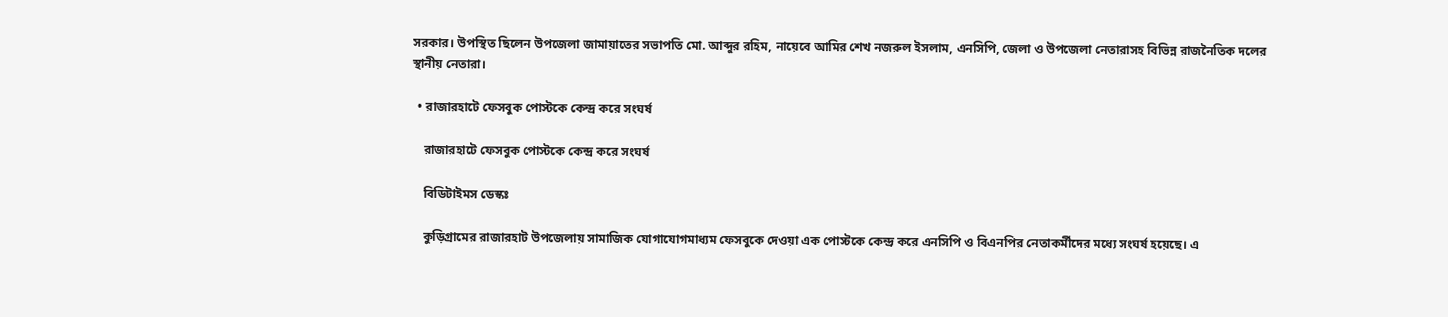সরকার। উপস্থিত ছিলেন উপজেলা জামায়াতের সভাপতি মো. আব্দুর রহিম, নায়েবে আমির শেখ নজরুল ইসলাম, এনসিপি, জেলা ও উপজেলা নেতারাসহ বিভিন্ন রাজনৈতিক দলের স্থানীয় নেতারা।

  • রাজারহাটে ফেসবুক পোস্টকে কেন্দ্র করে সংঘর্ষ

    রাজারহাটে ফেসবুক পোস্টকে কেন্দ্র করে সংঘর্ষ

    বিডিটাইমস ডেস্কঃ

    কুড়িগ্রামের রাজারহাট উপজেলায় সামাজিক যোগাযোগমাধ্যম ফেসবুকে দেওয়া এক পোস্টকে কেন্দ্র করে এনসিপি ও বিএনপির নেতাকর্মীদের মধ্যে সংঘর্ষ হয়েছে। এ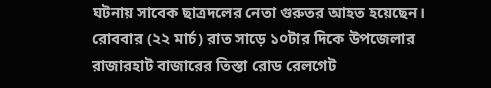ঘটনায় সাবেক ছাত্রদলের নেতা গুরুতর আহত হয়েছেন। রোববার (২২ মার্চ) রাত সাড়ে ১০টার দিকে উপজেলার রাজারহাট বাজারের তিস্তা রোড রেলগেট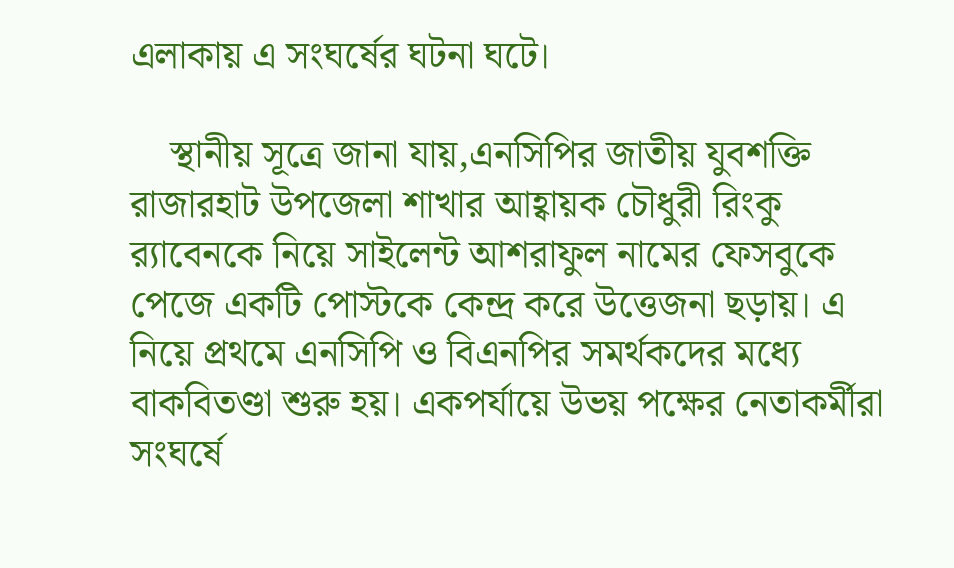এলাকায় এ সংঘর্ষের ঘটনা ঘটে।

    স্থানীয় সূত্রে জানা যায়,এনসিপির জাতীয় যুবশক্তি রাজারহাট উপজেলা শাখার আহ্বায়ক চৌধুরী রিংকু র‍্যাবেনকে নিয়ে সাইলেন্ট আশরাফুল নামের ফেসবুকে পেজে একটি পোস্টকে কেন্দ্র করে উত্তেজনা ছড়ায়। এ নিয়ে প্রথমে এনসিপি ও বিএনপির সমর্থকদের মধ্যে বাকবিতণ্ডা শুরু হয়। একপর্যায়ে উভয় পক্ষের নেতাকর্মীরা সংঘর্ষে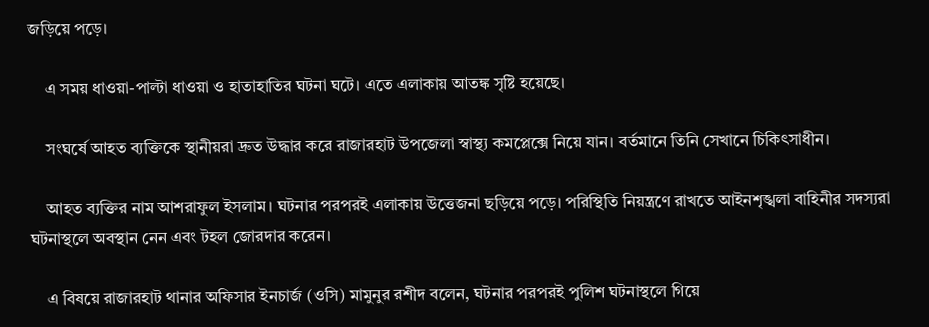জড়িয়ে পড়ে।

    এ সময় ধাওয়া-পাল্টা ধাওয়া ও হাতাহাতির ঘটনা ঘটে। এতে এলাকায় আতঙ্ক সৃষ্টি হয়েছে।

    সংঘর্ষে আহত ব্যক্তিকে স্থানীয়রা দ্রুত উদ্ধার করে রাজারহাট উপজেলা স্বাস্থ্য কমপ্লেক্সে নিয়ে যান। বর্তমানে তিনি সেখানে চিকিৎসাধীন।

    আহত ব্যক্তির নাম আশরাফুল ইসলাম। ঘটনার পরপরই এলাকায় উত্তেজনা ছড়িয়ে পড়ে। পরিস্থিতি নিয়ন্ত্রণে রাখতে আইনশৃঙ্খলা বাহিনীর সদস্যরা ঘটনাস্থলে অবস্থান নেন এবং টহল জোরদার করেন।

    এ বিষয়ে রাজারহাট থানার অফিসার ইনচার্জ (ওসি) মামুনুর রশীদ বলেন, ঘটনার পরপরই পুলিশ ঘটনাস্থলে গিয়ে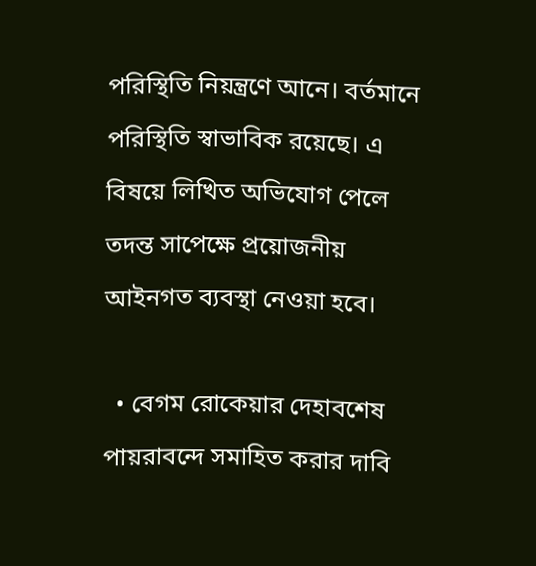পরিস্থিতি নিয়ন্ত্রণে আনে। বর্তমানে পরিস্থিতি স্বাভাবিক রয়েছে। এ বিষয়ে লিখিত অভিযোগ পেলে তদন্ত সাপেক্ষে প্রয়োজনীয় আইনগত ব্যবস্থা নেওয়া হবে।

  • বেগম রোকেয়ার দেহাবশেষ পায়রাবন্দে সমাহিত করার দাবি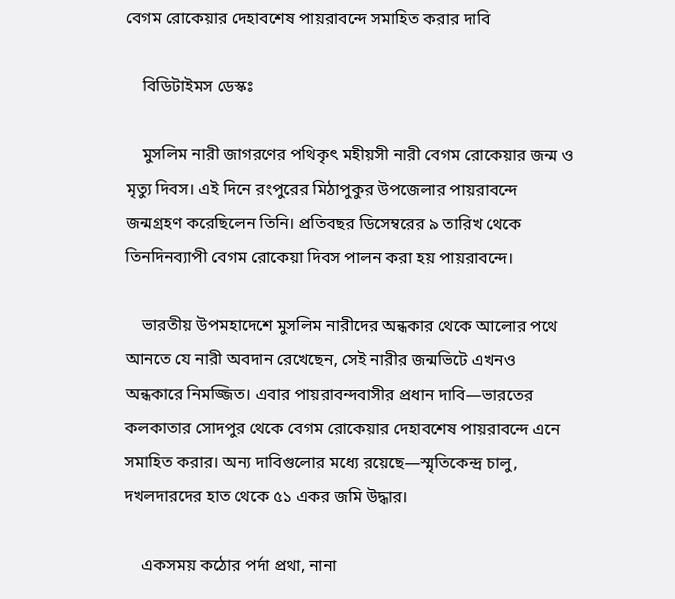বেগম রোকেয়ার দেহাবশেষ পায়রাবন্দে সমাহিত করার দাবি

    বিডিটাইমস ডেস্কঃ

    মুসলিম নারী জাগরণের পথিকৃৎ মহীয়সী নারী বেগম রোকেয়ার জন্ম ও মৃত্যু দিবস। এই দিনে রংপুরের মিঠাপুকুর উপজেলার পায়রাবন্দে জন্মগ্রহণ করেছিলেন তিনি। প্রতিবছর ডিসেম্বরের ৯ তারিখ থেকে তিনদিনব্যাপী বেগম রোকেয়া দিবস পালন করা হয় পায়রাবন্দে।

    ভারতীয় উপমহাদেশে মুসলিম নারীদের অন্ধকার থেকে আলোর পথে আনতে যে নারী অবদান রেখেছেন, সেই নারীর জন্মভিটে এখনও অন্ধকারে নিমজ্জিত। এবার পায়রাবন্দবাসীর প্রধান দাবি—ভারতের কলকাতার সোদপুর থেকে বেগম রোকেয়ার দেহাবশেষ পায়রাবন্দে এনে সমাহিত করার। অন্য দাবিগুলোর মধ্যে রয়েছে—স্মৃতিকেন্দ্র চালু, দখলদারদের হাত থেকে ৫১ একর জমি উদ্ধার।

    একসময় কঠোর পর্দা প্রথা, নানা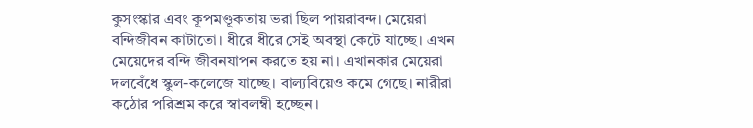কুসংস্কার এবং কূপমণ্ডূকতায় ভরা ছিল পায়রাবন্দ। মেয়েরা বন্দিজীবন কাটাতো। ধীরে ধীরে সেই অবস্থা কেটে যাচ্ছে। এখন মেয়েদের বন্দি জীবনযাপন করতে হয় না। এখানকার মেয়েরা দলবেঁধে স্কুল-কলেজে যাচ্ছে। বাল্যবিয়েও কমে গেছে। নারীরা কঠোর পরিশ্রম করে স্বাবলম্বী হচ্ছেন।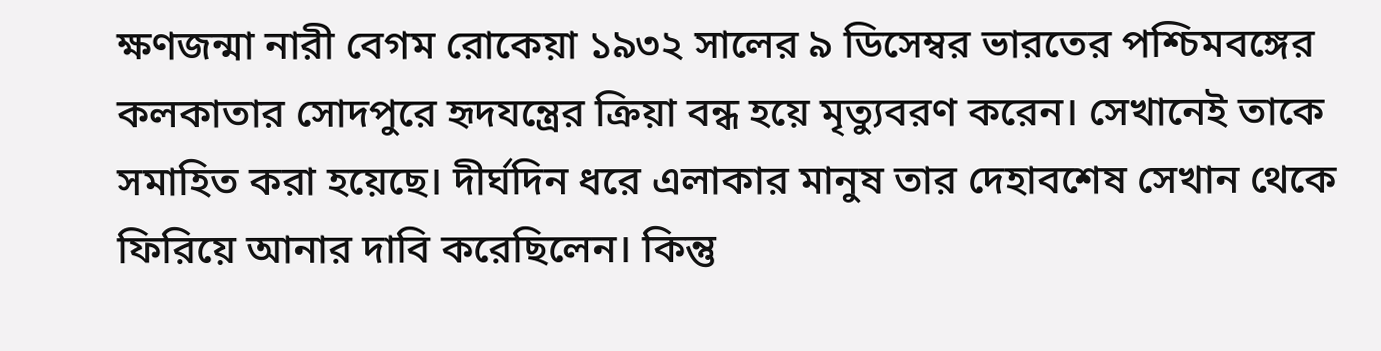ক্ষণজন্মা নারী বেগম রোকেয়া ১৯৩২ সালের ৯ ডিসেম্বর ভারতের পশ্চিমবঙ্গের কলকাতার সোদপুরে হৃদযন্ত্রের ক্রিয়া বন্ধ হয়ে মৃত্যুবরণ করেন। সেখানেই তাকে সমাহিত করা হয়েছে। দীর্ঘদিন ধরে এলাকার মানুষ তার দেহাবশেষ সেখান থেকে ফিরিয়ে আনার দাবি করেছিলেন। কিন্তু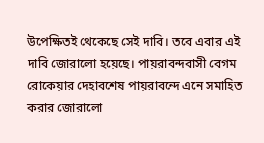উপেক্ষিতই থেকেছে সেই দাবি। তবে এবার এই দাবি জোরালো হয়েছে। পায়রাবন্দবাসী বেগম রোকেয়ার দেহাবশেষ পায়রাবন্দে এনে সমাহিত করার জোরালো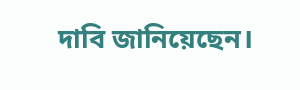দাবি জানিয়েছেন।